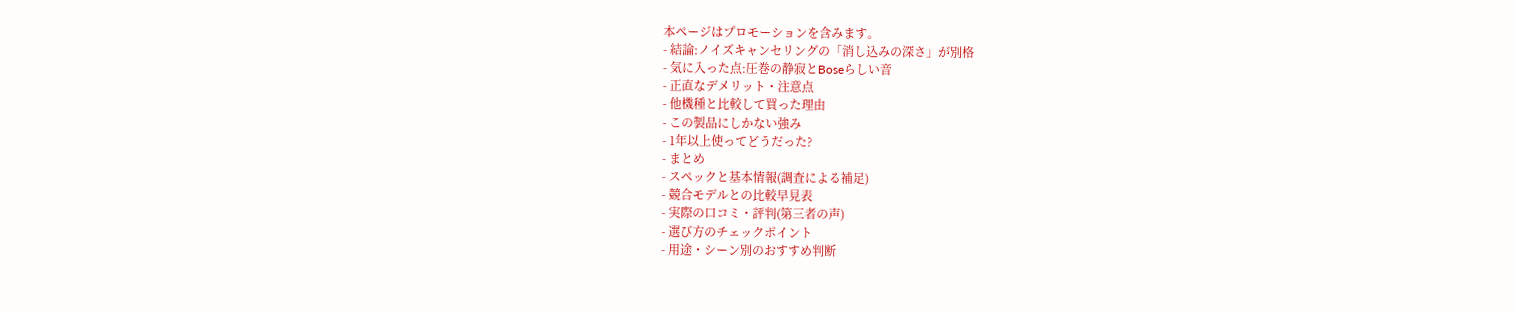本ページはプロモーションを含みます。
- 結論:ノイズキャンセリングの「消し込みの深さ」が別格
- 気に入った点:圧巻の静寂とBoseらしい音
- 正直なデメリット・注意点
- 他機種と比較して買った理由
- この製品にしかない強み
- 1年以上使ってどうだった?
- まとめ
- スペックと基本情報(調査による補足)
- 競合モデルとの比較早見表
- 実際の口コミ・評判(第三者の声)
- 選び方のチェックポイント
- 用途・シーン別のおすすめ判断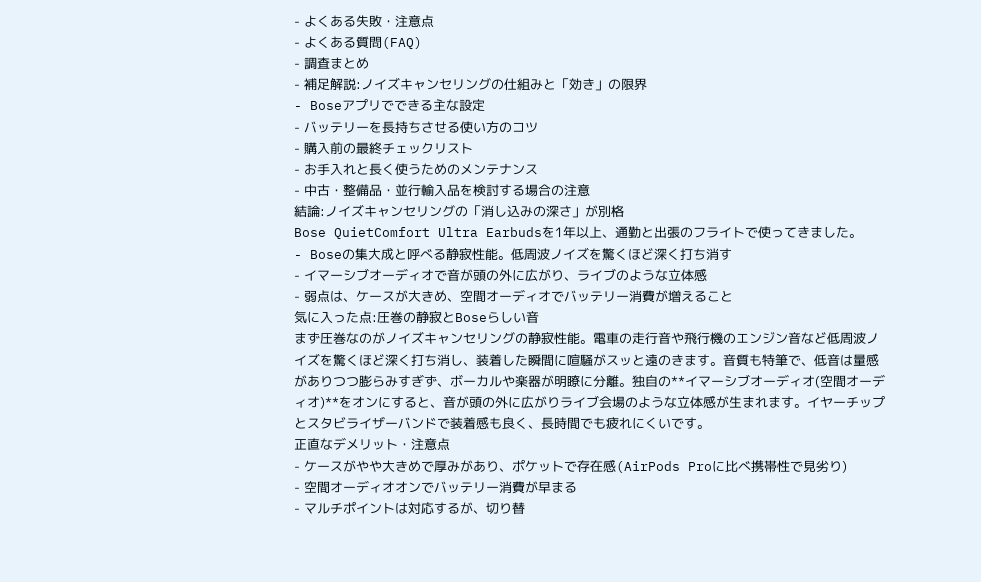- よくある失敗・注意点
- よくある質問(FAQ)
- 調査まとめ
- 補足解説:ノイズキャンセリングの仕組みと「効き」の限界
- Boseアプリでできる主な設定
- バッテリーを長持ちさせる使い方のコツ
- 購入前の最終チェックリスト
- お手入れと長く使うためのメンテナンス
- 中古・整備品・並行輸入品を検討する場合の注意
結論:ノイズキャンセリングの「消し込みの深さ」が別格
Bose QuietComfort Ultra Earbudsを1年以上、通勤と出張のフライトで使ってきました。
- Boseの集大成と呼べる静寂性能。低周波ノイズを驚くほど深く打ち消す
- イマーシブオーディオで音が頭の外に広がり、ライブのような立体感
- 弱点は、ケースが大きめ、空間オーディオでバッテリー消費が増えること
気に入った点:圧巻の静寂とBoseらしい音
まず圧巻なのがノイズキャンセリングの静寂性能。電車の走行音や飛行機のエンジン音など低周波ノイズを驚くほど深く打ち消し、装着した瞬間に喧騒がスッと遠のきます。音質も特筆で、低音は量感がありつつ膨らみすぎず、ボーカルや楽器が明瞭に分離。独自の**イマーシブオーディオ(空間オーディオ)**をオンにすると、音が頭の外に広がりライブ会場のような立体感が生まれます。イヤーチップとスタビライザーバンドで装着感も良く、長時間でも疲れにくいです。
正直なデメリット・注意点
- ケースがやや大きめで厚みがあり、ポケットで存在感(AirPods Proに比べ携帯性で見劣り)
- 空間オーディオオンでバッテリー消費が早まる
- マルチポイントは対応するが、切り替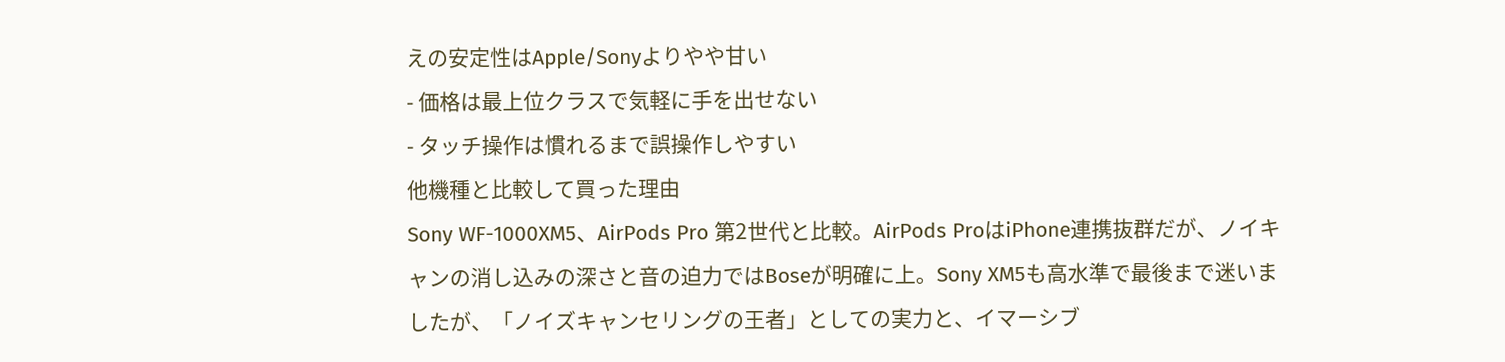えの安定性はApple/Sonyよりやや甘い
- 価格は最上位クラスで気軽に手を出せない
- タッチ操作は慣れるまで誤操作しやすい
他機種と比較して買った理由
Sony WF-1000XM5、AirPods Pro 第2世代と比較。AirPods ProはiPhone連携抜群だが、ノイキャンの消し込みの深さと音の迫力ではBoseが明確に上。Sony XM5も高水準で最後まで迷いましたが、「ノイズキャンセリングの王者」としての実力と、イマーシブ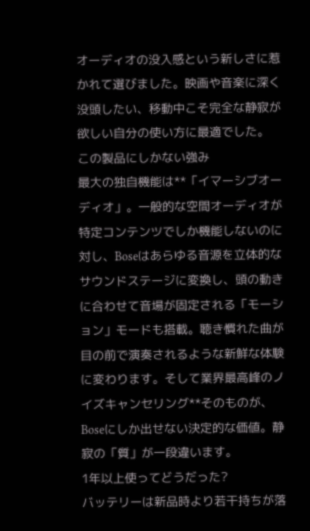オーディオの没入感という新しさに惹かれて選びました。映画や音楽に深く没頭したい、移動中こそ完全な静寂が欲しい自分の使い方に最適でした。
この製品にしかない強み
最大の独自機能は**「イマーシブオーディオ」。一般的な空間オーディオが特定コンテンツでしか機能しないのに対し、Boseはあらゆる音源を立体的なサウンドステージに変換し、頭の動きに合わせて音場が固定される「モーション」モードも搭載。聴き慣れた曲が目の前で演奏されるような新鮮な体験に変わります。そして業界最高峰のノイズキャンセリング**そのものが、Boseにしか出せない決定的な価値。静寂の「質」が一段違います。
1年以上使ってどうだった?
バッテリーは新品時より若干持ちが落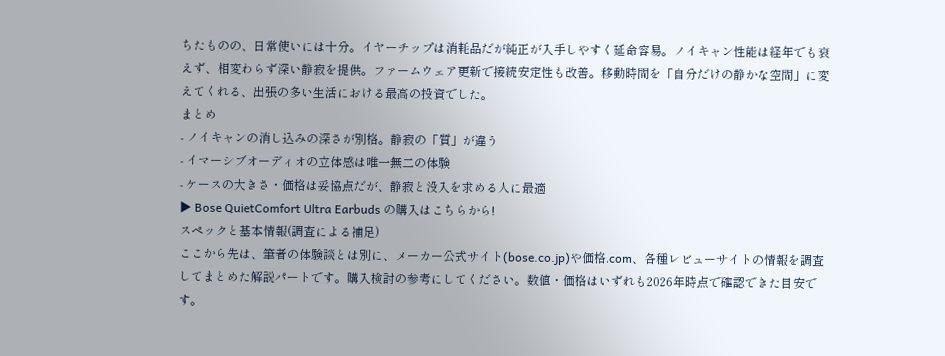ちたものの、日常使いには十分。イヤーチップは消耗品だが純正が入手しやすく延命容易。ノイキャン性能は経年でも衰えず、相変わらず深い静寂を提供。ファームウェア更新で接続安定性も改善。移動時間を「自分だけの静かな空間」に変えてくれる、出張の多い生活における最高の投資でした。
まとめ
- ノイキャンの消し込みの深さが別格。静寂の「質」が違う
- イマーシブオーディオの立体感は唯一無二の体験
- ケースの大きさ・価格は妥協点だが、静寂と没入を求める人に最適
▶ Bose QuietComfort Ultra Earbuds の購入はこちらから!
スペックと基本情報(調査による補足)
ここから先は、筆者の体験談とは別に、メーカー公式サイト(bose.co.jp)や価格.com、各種レビューサイトの情報を調査してまとめた解説パートです。購入検討の参考にしてください。数値・価格はいずれも2026年時点で確認できた目安です。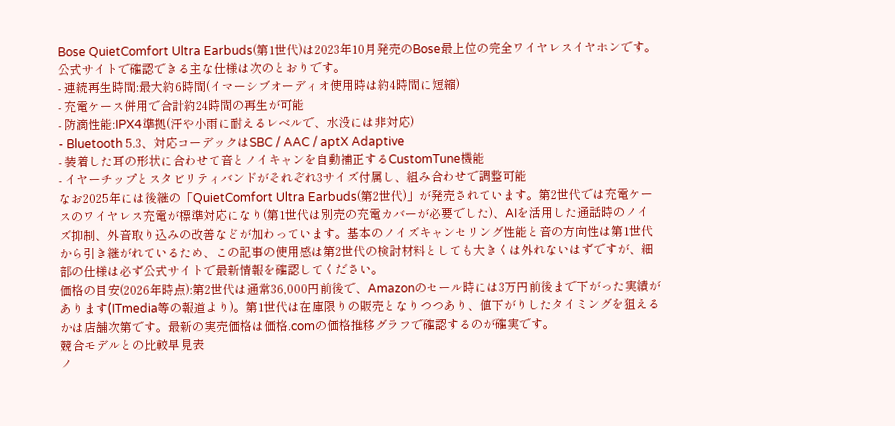Bose QuietComfort Ultra Earbuds(第1世代)は2023年10月発売のBose最上位の完全ワイヤレスイヤホンです。公式サイトで確認できる主な仕様は次のとおりです。
- 連続再生時間:最大約6時間(イマーシブオーディオ使用時は約4時間に短縮)
- 充電ケース併用で合計約24時間の再生が可能
- 防滴性能:IPX4準拠(汗や小雨に耐えるレベルで、水没には非対応)
- Bluetooth 5.3、対応コーデックはSBC / AAC / aptX Adaptive
- 装着した耳の形状に合わせて音とノイキャンを自動補正するCustomTune機能
- イヤーチップとスタビリティバンドがそれぞれ3サイズ付属し、組み合わせで調整可能
なお2025年には後継の「QuietComfort Ultra Earbuds(第2世代)」が発売されています。第2世代では充電ケースのワイヤレス充電が標準対応になり(第1世代は別売の充電カバーが必要でした)、AIを活用した通話時のノイズ抑制、外音取り込みの改善などが加わっています。基本のノイズキャンセリング性能と音の方向性は第1世代から引き継がれているため、この記事の使用感は第2世代の検討材料としても大きくは外れないはずですが、細部の仕様は必ず公式サイトで最新情報を確認してください。
価格の目安(2026年時点):第2世代は通常36,000円前後で、Amazonのセール時には3万円前後まで下がった実績があります(ITmedia等の報道より)。第1世代は在庫限りの販売となりつつあり、値下がりしたタイミングを狙えるかは店舗次第です。最新の実売価格は価格.comの価格推移グラフで確認するのが確実です。
競合モデルとの比較早見表
ノ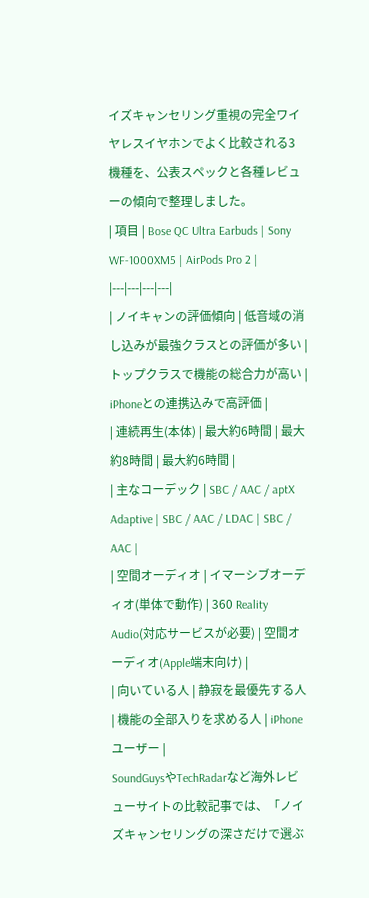イズキャンセリング重視の完全ワイヤレスイヤホンでよく比較される3機種を、公表スペックと各種レビューの傾向で整理しました。
| 項目 | Bose QC Ultra Earbuds | Sony WF-1000XM5 | AirPods Pro 2 |
|---|---|---|---|
| ノイキャンの評価傾向 | 低音域の消し込みが最強クラスとの評価が多い | トップクラスで機能の総合力が高い | iPhoneとの連携込みで高評価 |
| 連続再生(本体) | 最大約6時間 | 最大約8時間 | 最大約6時間 |
| 主なコーデック | SBC / AAC / aptX Adaptive | SBC / AAC / LDAC | SBC / AAC |
| 空間オーディオ | イマーシブオーディオ(単体で動作) | 360 Reality Audio(対応サービスが必要) | 空間オーディオ(Apple端末向け) |
| 向いている人 | 静寂を最優先する人 | 機能の全部入りを求める人 | iPhoneユーザー |
SoundGuysやTechRadarなど海外レビューサイトの比較記事では、「ノイズキャンセリングの深さだけで選ぶ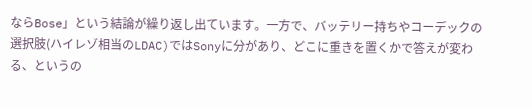ならBose」という結論が繰り返し出ています。一方で、バッテリー持ちやコーデックの選択肢(ハイレゾ相当のLDAC)ではSonyに分があり、どこに重きを置くかで答えが変わる、というの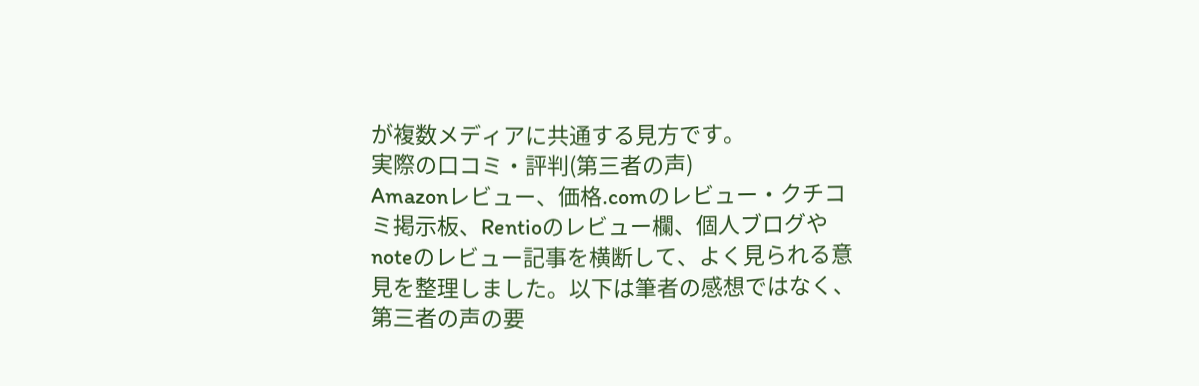が複数メディアに共通する見方です。
実際の口コミ・評判(第三者の声)
Amazonレビュー、価格.comのレビュー・クチコミ掲示板、Rentioのレビュー欄、個人ブログやnoteのレビュー記事を横断して、よく見られる意見を整理しました。以下は筆者の感想ではなく、第三者の声の要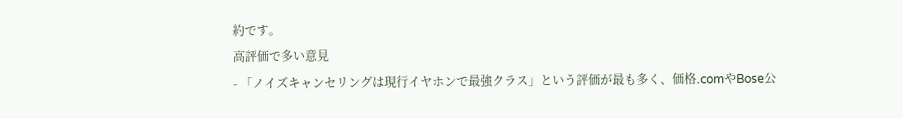約です。
高評価で多い意見
- 「ノイズキャンセリングは現行イヤホンで最強クラス」という評価が最も多く、価格.comやBose公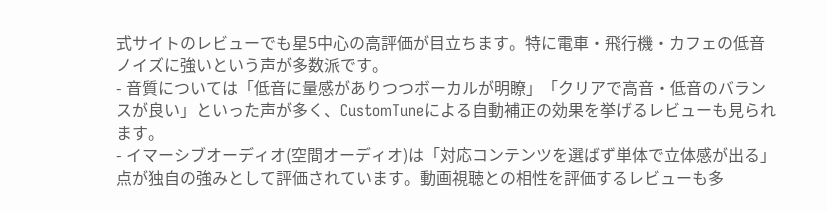式サイトのレビューでも星5中心の高評価が目立ちます。特に電車・飛行機・カフェの低音ノイズに強いという声が多数派です。
- 音質については「低音に量感がありつつボーカルが明瞭」「クリアで高音・低音のバランスが良い」といった声が多く、CustomTuneによる自動補正の効果を挙げるレビューも見られます。
- イマーシブオーディオ(空間オーディオ)は「対応コンテンツを選ばず単体で立体感が出る」点が独自の強みとして評価されています。動画視聴との相性を評価するレビューも多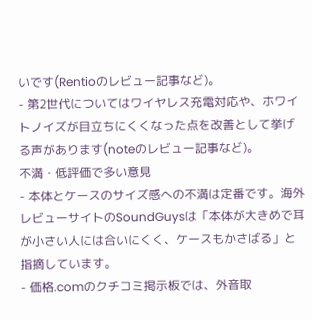いです(Rentioのレビュー記事など)。
- 第2世代についてはワイヤレス充電対応や、ホワイトノイズが目立ちにくくなった点を改善として挙げる声があります(noteのレビュー記事など)。
不満・低評価で多い意見
- 本体とケースのサイズ感への不満は定番です。海外レビューサイトのSoundGuysは「本体が大きめで耳が小さい人には合いにくく、ケースもかさばる」と指摘しています。
- 価格.comのクチコミ掲示板では、外音取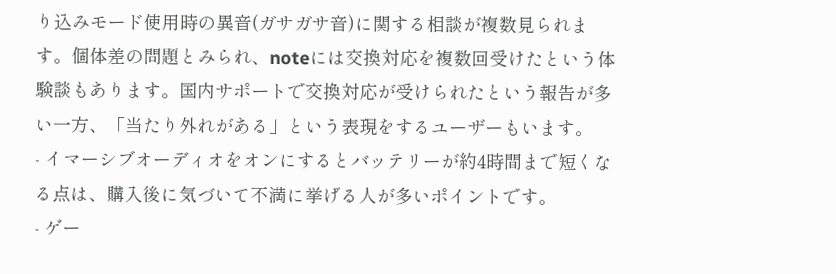り込みモード使用時の異音(ガサガサ音)に関する相談が複数見られます。個体差の問題とみられ、noteには交換対応を複数回受けたという体験談もあります。国内サポートで交換対応が受けられたという報告が多い一方、「当たり外れがある」という表現をするユーザーもいます。
- イマーシブオーディオをオンにするとバッテリーが約4時間まで短くなる点は、購入後に気づいて不満に挙げる人が多いポイントです。
- ゲー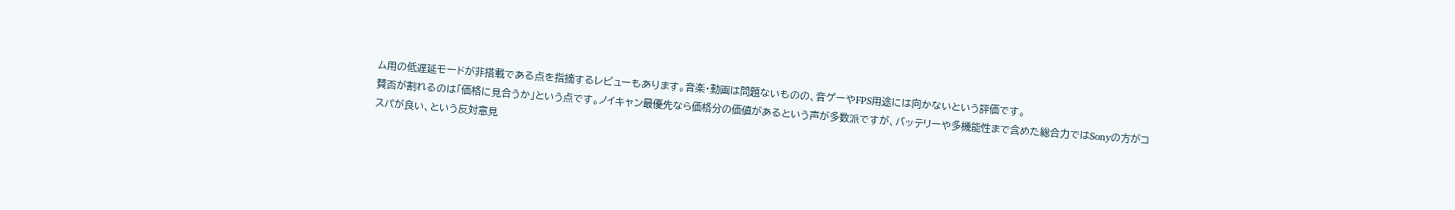ム用の低遅延モードが非搭載である点を指摘するレビューもあります。音楽・動画は問題ないものの、音ゲーやFPS用途には向かないという評価です。
賛否が割れるのは「価格に見合うか」という点です。ノイキャン最優先なら価格分の価値があるという声が多数派ですが、バッテリーや多機能性まで含めた総合力ではSonyの方がコスパが良い、という反対意見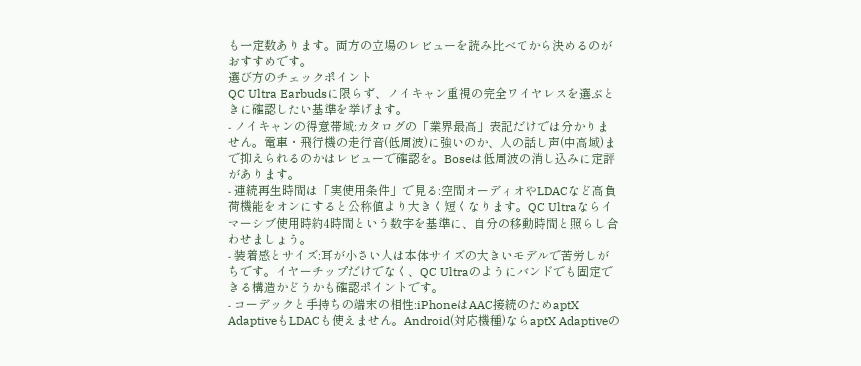も一定数あります。両方の立場のレビューを読み比べてから決めるのがおすすめです。
選び方のチェックポイント
QC Ultra Earbudsに限らず、ノイキャン重視の完全ワイヤレスを選ぶときに確認したい基準を挙げます。
- ノイキャンの得意帯域:カタログの「業界最高」表記だけでは分かりません。電車・飛行機の走行音(低周波)に強いのか、人の話し声(中高域)まで抑えられるのかはレビューで確認を。Boseは低周波の消し込みに定評があります。
- 連続再生時間は「実使用条件」で見る:空間オーディオやLDACなど高負荷機能をオンにすると公称値より大きく短くなります。QC Ultraならイマーシブ使用時約4時間という数字を基準に、自分の移動時間と照らし合わせましょう。
- 装着感とサイズ:耳が小さい人は本体サイズの大きいモデルで苦労しがちです。イヤーチップだけでなく、QC Ultraのようにバンドでも固定できる構造かどうかも確認ポイントです。
- コーデックと手持ちの端末の相性:iPhoneはAAC接続のためaptX AdaptiveもLDACも使えません。Android(対応機種)ならaptX Adaptiveの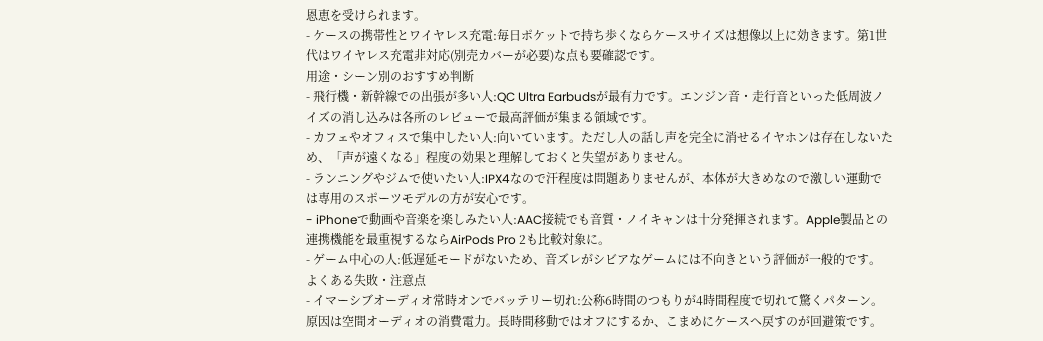恩恵を受けられます。
- ケースの携帯性とワイヤレス充電:毎日ポケットで持ち歩くならケースサイズは想像以上に効きます。第1世代はワイヤレス充電非対応(別売カバーが必要)な点も要確認です。
用途・シーン別のおすすめ判断
- 飛行機・新幹線での出張が多い人:QC Ultra Earbudsが最有力です。エンジン音・走行音といった低周波ノイズの消し込みは各所のレビューで最高評価が集まる領域です。
- カフェやオフィスで集中したい人:向いています。ただし人の話し声を完全に消せるイヤホンは存在しないため、「声が遠くなる」程度の効果と理解しておくと失望がありません。
- ランニングやジムで使いたい人:IPX4なので汗程度は問題ありませんが、本体が大きめなので激しい運動では専用のスポーツモデルの方が安心です。
- iPhoneで動画や音楽を楽しみたい人:AAC接続でも音質・ノイキャンは十分発揮されます。Apple製品との連携機能を最重視するならAirPods Pro 2も比較対象に。
- ゲーム中心の人:低遅延モードがないため、音ズレがシビアなゲームには不向きという評価が一般的です。
よくある失敗・注意点
- イマーシブオーディオ常時オンでバッテリー切れ:公称6時間のつもりが4時間程度で切れて驚くパターン。原因は空間オーディオの消費電力。長時間移動ではオフにするか、こまめにケースへ戻すのが回避策です。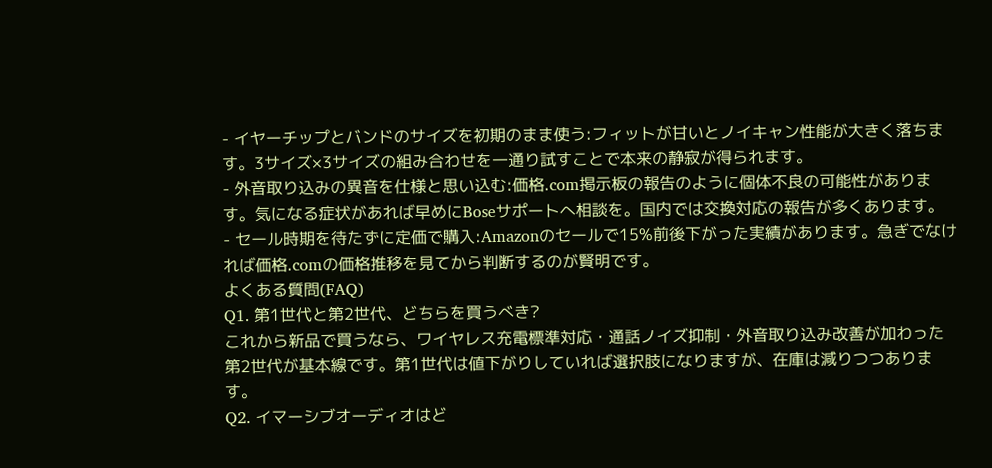- イヤーチップとバンドのサイズを初期のまま使う:フィットが甘いとノイキャン性能が大きく落ちます。3サイズ×3サイズの組み合わせを一通り試すことで本来の静寂が得られます。
- 外音取り込みの異音を仕様と思い込む:価格.com掲示板の報告のように個体不良の可能性があります。気になる症状があれば早めにBoseサポートへ相談を。国内では交換対応の報告が多くあります。
- セール時期を待たずに定価で購入:Amazonのセールで15%前後下がった実績があります。急ぎでなければ価格.comの価格推移を見てから判断するのが賢明です。
よくある質問(FAQ)
Q1. 第1世代と第2世代、どちらを買うべき?
これから新品で買うなら、ワイヤレス充電標準対応・通話ノイズ抑制・外音取り込み改善が加わった第2世代が基本線です。第1世代は値下がりしていれば選択肢になりますが、在庫は減りつつあります。
Q2. イマーシブオーディオはど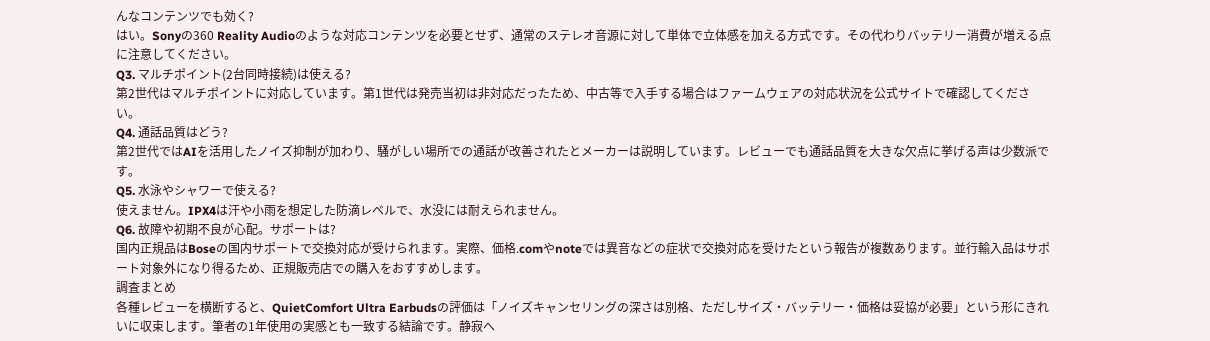んなコンテンツでも効く?
はい。Sonyの360 Reality Audioのような対応コンテンツを必要とせず、通常のステレオ音源に対して単体で立体感を加える方式です。その代わりバッテリー消費が増える点に注意してください。
Q3. マルチポイント(2台同時接続)は使える?
第2世代はマルチポイントに対応しています。第1世代は発売当初は非対応だったため、中古等で入手する場合はファームウェアの対応状況を公式サイトで確認してください。
Q4. 通話品質はどう?
第2世代ではAIを活用したノイズ抑制が加わり、騒がしい場所での通話が改善されたとメーカーは説明しています。レビューでも通話品質を大きな欠点に挙げる声は少数派です。
Q5. 水泳やシャワーで使える?
使えません。IPX4は汗や小雨を想定した防滴レベルで、水没には耐えられません。
Q6. 故障や初期不良が心配。サポートは?
国内正規品はBoseの国内サポートで交換対応が受けられます。実際、価格.comやnoteでは異音などの症状で交換対応を受けたという報告が複数あります。並行輸入品はサポート対象外になり得るため、正規販売店での購入をおすすめします。
調査まとめ
各種レビューを横断すると、QuietComfort Ultra Earbudsの評価は「ノイズキャンセリングの深さは別格、ただしサイズ・バッテリー・価格は妥協が必要」という形にきれいに収束します。筆者の1年使用の実感とも一致する結論です。静寂へ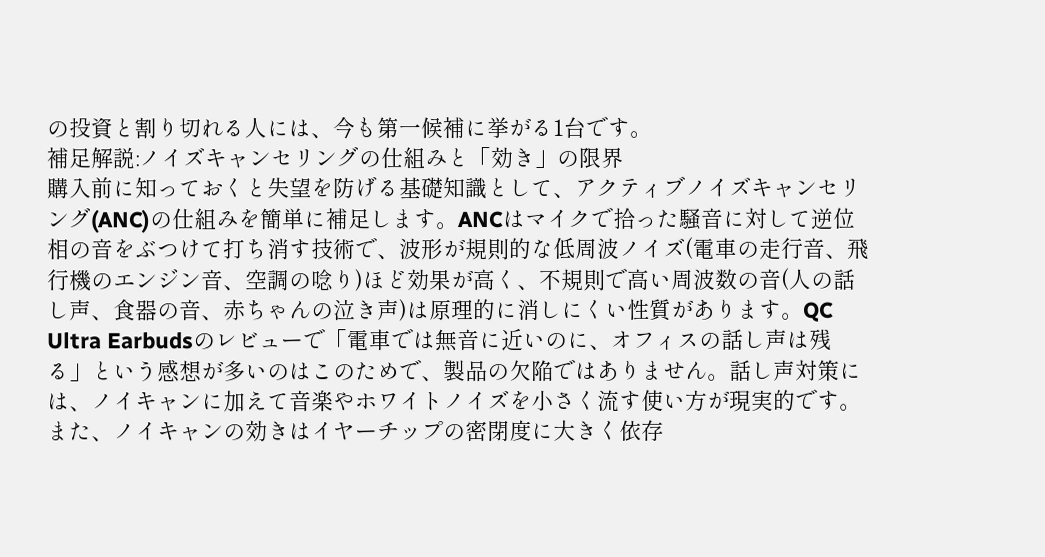の投資と割り切れる人には、今も第一候補に挙がる1台です。
補足解説:ノイズキャンセリングの仕組みと「効き」の限界
購入前に知っておくと失望を防げる基礎知識として、アクティブノイズキャンセリング(ANC)の仕組みを簡単に補足します。ANCはマイクで拾った騒音に対して逆位相の音をぶつけて打ち消す技術で、波形が規則的な低周波ノイズ(電車の走行音、飛行機のエンジン音、空調の唸り)ほど効果が高く、不規則で高い周波数の音(人の話し声、食器の音、赤ちゃんの泣き声)は原理的に消しにくい性質があります。QC Ultra Earbudsのレビューで「電車では無音に近いのに、オフィスの話し声は残る」という感想が多いのはこのためで、製品の欠陥ではありません。話し声対策には、ノイキャンに加えて音楽やホワイトノイズを小さく流す使い方が現実的です。
また、ノイキャンの効きはイヤーチップの密閉度に大きく依存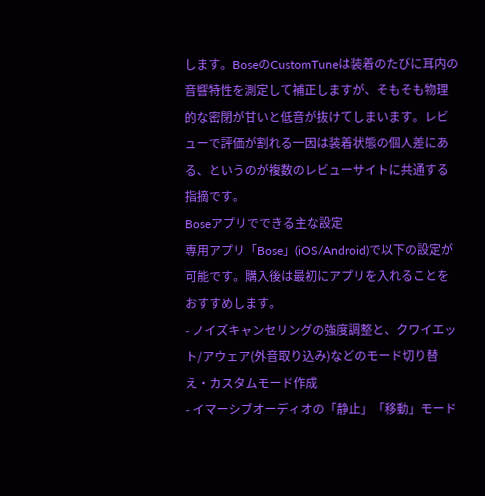します。BoseのCustomTuneは装着のたびに耳内の音響特性を測定して補正しますが、そもそも物理的な密閉が甘いと低音が抜けてしまいます。レビューで評価が割れる一因は装着状態の個人差にある、というのが複数のレビューサイトに共通する指摘です。
Boseアプリでできる主な設定
専用アプリ「Bose」(iOS/Android)で以下の設定が可能です。購入後は最初にアプリを入れることをおすすめします。
- ノイズキャンセリングの強度調整と、クワイエット/アウェア(外音取り込み)などのモード切り替え・カスタムモード作成
- イマーシブオーディオの「静止」「移動」モード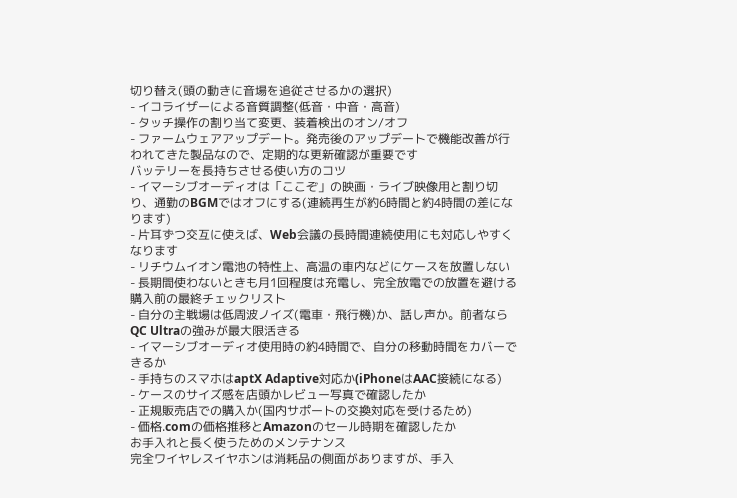切り替え(頭の動きに音場を追従させるかの選択)
- イコライザーによる音質調整(低音・中音・高音)
- タッチ操作の割り当て変更、装着検出のオン/オフ
- ファームウェアアップデート。発売後のアップデートで機能改善が行われてきた製品なので、定期的な更新確認が重要です
バッテリーを長持ちさせる使い方のコツ
- イマーシブオーディオは「ここぞ」の映画・ライブ映像用と割り切り、通勤のBGMではオフにする(連続再生が約6時間と約4時間の差になります)
- 片耳ずつ交互に使えば、Web会議の長時間連続使用にも対応しやすくなります
- リチウムイオン電池の特性上、高温の車内などにケースを放置しない
- 長期間使わないときも月1回程度は充電し、完全放電での放置を避ける
購入前の最終チェックリスト
- 自分の主戦場は低周波ノイズ(電車・飛行機)か、話し声か。前者ならQC Ultraの強みが最大限活きる
- イマーシブオーディオ使用時の約4時間で、自分の移動時間をカバーできるか
- 手持ちのスマホはaptX Adaptive対応か(iPhoneはAAC接続になる)
- ケースのサイズ感を店頭かレビュー写真で確認したか
- 正規販売店での購入か(国内サポートの交換対応を受けるため)
- 価格.comの価格推移とAmazonのセール時期を確認したか
お手入れと長く使うためのメンテナンス
完全ワイヤレスイヤホンは消耗品の側面がありますが、手入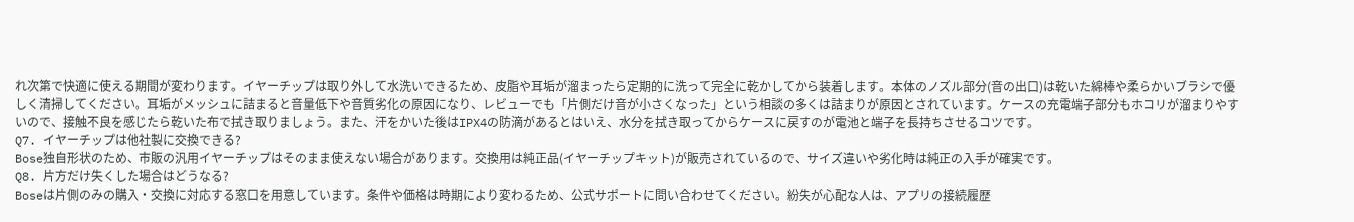れ次第で快適に使える期間が変わります。イヤーチップは取り外して水洗いできるため、皮脂や耳垢が溜まったら定期的に洗って完全に乾かしてから装着します。本体のノズル部分(音の出口)は乾いた綿棒や柔らかいブラシで優しく清掃してください。耳垢がメッシュに詰まると音量低下や音質劣化の原因になり、レビューでも「片側だけ音が小さくなった」という相談の多くは詰まりが原因とされています。ケースの充電端子部分もホコリが溜まりやすいので、接触不良を感じたら乾いた布で拭き取りましょう。また、汗をかいた後はIPX4の防滴があるとはいえ、水分を拭き取ってからケースに戻すのが電池と端子を長持ちさせるコツです。
Q7. イヤーチップは他社製に交換できる?
Bose独自形状のため、市販の汎用イヤーチップはそのまま使えない場合があります。交換用は純正品(イヤーチップキット)が販売されているので、サイズ違いや劣化時は純正の入手が確実です。
Q8. 片方だけ失くした場合はどうなる?
Boseは片側のみの購入・交換に対応する窓口を用意しています。条件や価格は時期により変わるため、公式サポートに問い合わせてください。紛失が心配な人は、アプリの接続履歴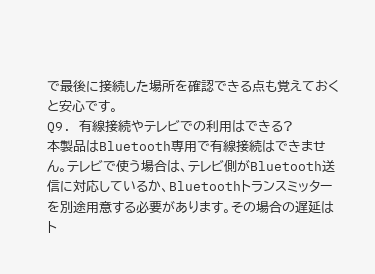で最後に接続した場所を確認できる点も覚えておくと安心です。
Q9. 有線接続やテレビでの利用はできる?
本製品はBluetooth専用で有線接続はできません。テレビで使う場合は、テレビ側がBluetooth送信に対応しているか、Bluetoothトランスミッターを別途用意する必要があります。その場合の遅延はト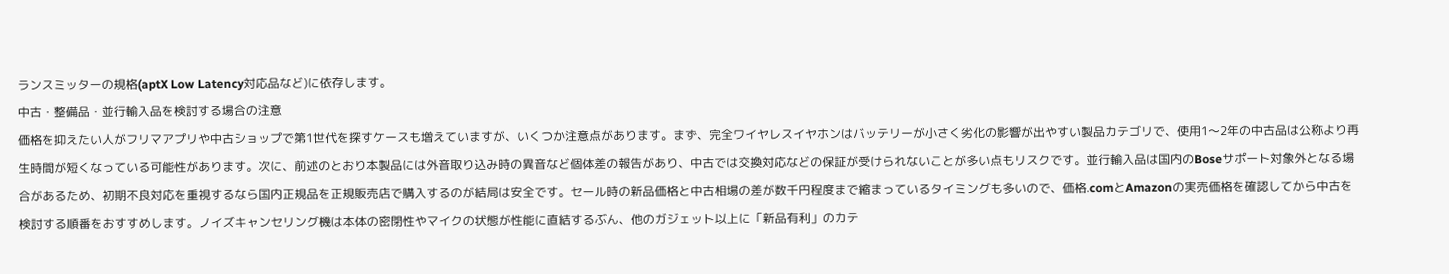ランスミッターの規格(aptX Low Latency対応品など)に依存します。
中古・整備品・並行輸入品を検討する場合の注意
価格を抑えたい人がフリマアプリや中古ショップで第1世代を探すケースも増えていますが、いくつか注意点があります。まず、完全ワイヤレスイヤホンはバッテリーが小さく劣化の影響が出やすい製品カテゴリで、使用1〜2年の中古品は公称より再生時間が短くなっている可能性があります。次に、前述のとおり本製品には外音取り込み時の異音など個体差の報告があり、中古では交換対応などの保証が受けられないことが多い点もリスクです。並行輸入品は国内のBoseサポート対象外となる場合があるため、初期不良対応を重視するなら国内正規品を正規販売店で購入するのが結局は安全です。セール時の新品価格と中古相場の差が数千円程度まで縮まっているタイミングも多いので、価格.comとAmazonの実売価格を確認してから中古を検討する順番をおすすめします。ノイズキャンセリング機は本体の密閉性やマイクの状態が性能に直結するぶん、他のガジェット以上に「新品有利」のカテ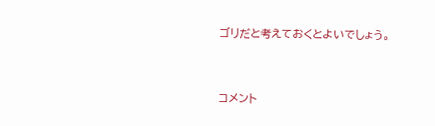ゴリだと考えておくとよいでしょう。


コメント